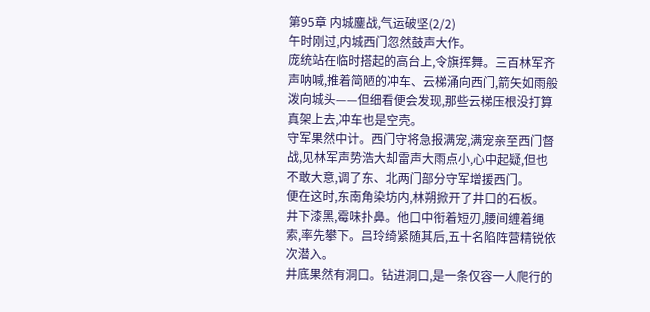第95章 内城鏖战,气运破坚(2/2)
午时刚过,内城西门忽然鼓声大作。
庞统站在临时搭起的高台上,令旗挥舞。三百林军齐声呐喊,推着简陋的冲车、云梯涌向西门,箭矢如雨般泼向城头——但细看便会发现,那些云梯压根没打算真架上去,冲车也是空壳。
守军果然中计。西门守将急报满宠,满宠亲至西门督战,见林军声势浩大却雷声大雨点小,心中起疑,但也不敢大意,调了东、北两门部分守军增援西门。
便在这时,东南角染坊内,林朔掀开了井口的石板。
井下漆黑,霉味扑鼻。他口中衔着短刃,腰间缠着绳索,率先攀下。吕玲绮紧随其后,五十名陷阵营精锐依次潜入。
井底果然有洞口。钻进洞口,是一条仅容一人爬行的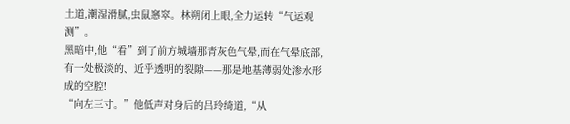土道,潮湿滑腻,虫鼠窸窣。林朔闭上眼,全力运转“气运观测”。
黑暗中,他“看”到了前方城墙那青灰色气晕,而在气晕底部,有一处极淡的、近乎透明的裂隙——那是地基薄弱处渗水形成的空腔!
“向左三寸。”他低声对身后的吕玲绮道,“从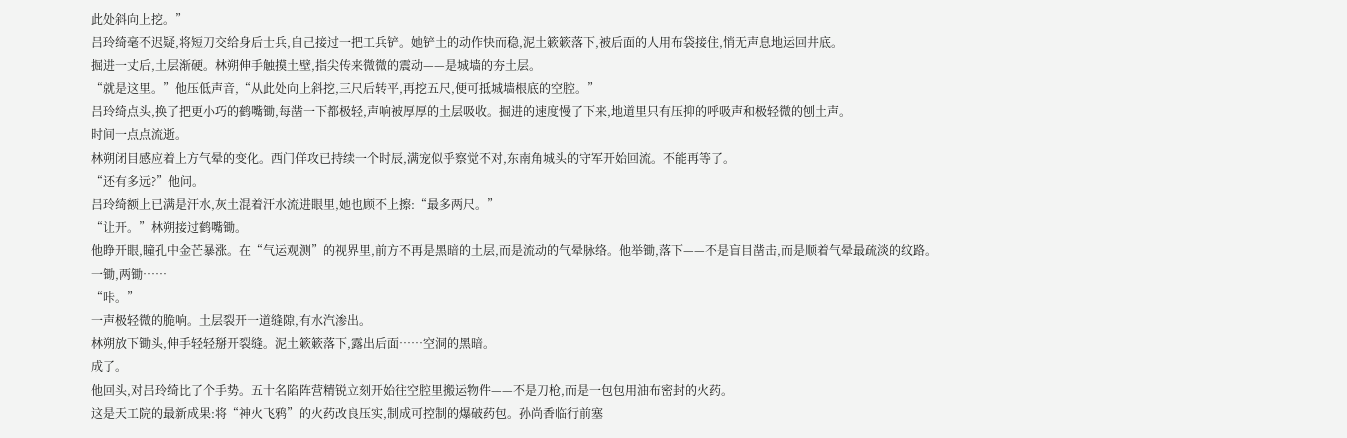此处斜向上挖。”
吕玲绮毫不迟疑,将短刀交给身后士兵,自己接过一把工兵铲。她铲土的动作快而稳,泥土簌簌落下,被后面的人用布袋接住,悄无声息地运回井底。
掘进一丈后,土层渐硬。林朔伸手触摸土壁,指尖传来微微的震动——是城墙的夯土层。
“就是这里。”他压低声音,“从此处向上斜挖,三尺后转平,再挖五尺,便可抵城墙根底的空腔。”
吕玲绮点头,换了把更小巧的鹤嘴锄,每凿一下都极轻,声响被厚厚的土层吸收。掘进的速度慢了下来,地道里只有压抑的呼吸声和极轻微的刨土声。
时间一点点流逝。
林朔闭目感应着上方气晕的变化。西门佯攻已持续一个时辰,满宠似乎察觉不对,东南角城头的守军开始回流。不能再等了。
“还有多远?”他问。
吕玲绮额上已满是汗水,灰土混着汗水流进眼里,她也顾不上擦:“最多两尺。”
“让开。”林朔接过鹤嘴锄。
他睁开眼,瞳孔中金芒暴涨。在“气运观测”的视界里,前方不再是黑暗的土层,而是流动的气晕脉络。他举锄,落下——不是盲目凿击,而是顺着气晕最疏淡的纹路。
一锄,两锄……
“咔。”
一声极轻微的脆响。土层裂开一道缝隙,有水汽渗出。
林朔放下锄头,伸手轻轻掰开裂缝。泥土簌簌落下,露出后面……空洞的黑暗。
成了。
他回头,对吕玲绮比了个手势。五十名陷阵营精锐立刻开始往空腔里搬运物件——不是刀枪,而是一包包用油布密封的火药。
这是天工院的最新成果:将“神火飞鸦”的火药改良压实,制成可控制的爆破药包。孙尚香临行前塞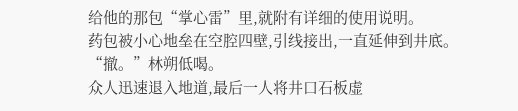给他的那包“掌心雷”里,就附有详细的使用说明。
药包被小心地垒在空腔四壁,引线接出,一直延伸到井底。
“撤。”林朔低喝。
众人迅速退入地道,最后一人将井口石板虚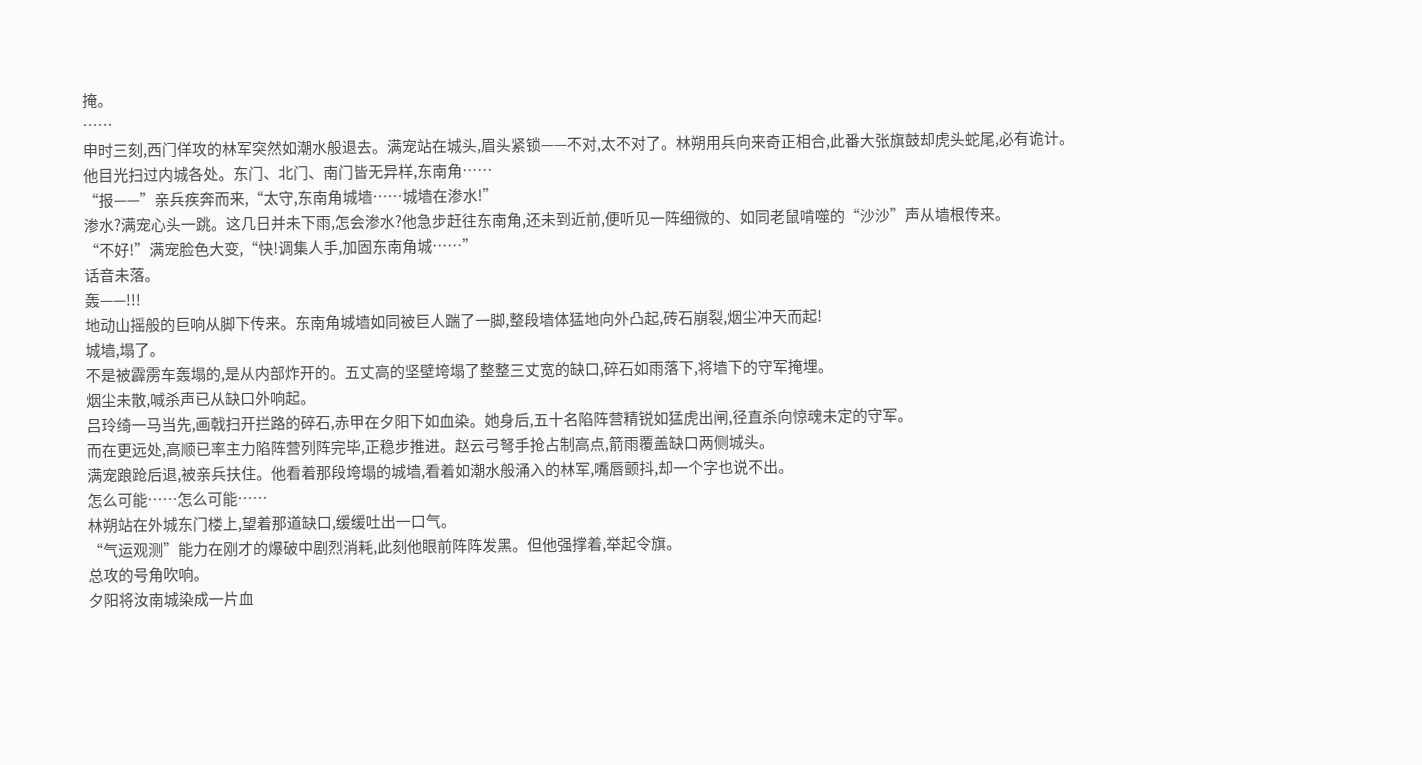掩。
……
申时三刻,西门佯攻的林军突然如潮水般退去。满宠站在城头,眉头紧锁——不对,太不对了。林朔用兵向来奇正相合,此番大张旗鼓却虎头蛇尾,必有诡计。
他目光扫过内城各处。东门、北门、南门皆无异样,东南角……
“报——”亲兵疾奔而来,“太守,东南角城墙……城墙在渗水!”
渗水?满宠心头一跳。这几日并未下雨,怎会渗水?他急步赶往东南角,还未到近前,便听见一阵细微的、如同老鼠啃噬的“沙沙”声从墙根传来。
“不好!”满宠脸色大变,“快!调集人手,加固东南角城……”
话音未落。
轰——!!!
地动山摇般的巨响从脚下传来。东南角城墙如同被巨人踹了一脚,整段墙体猛地向外凸起,砖石崩裂,烟尘冲天而起!
城墙,塌了。
不是被霹雳车轰塌的,是从内部炸开的。五丈高的坚壁垮塌了整整三丈宽的缺口,碎石如雨落下,将墙下的守军掩埋。
烟尘未散,喊杀声已从缺口外响起。
吕玲绮一马当先,画戟扫开拦路的碎石,赤甲在夕阳下如血染。她身后,五十名陷阵营精锐如猛虎出闸,径直杀向惊魂未定的守军。
而在更远处,高顺已率主力陷阵营列阵完毕,正稳步推进。赵云弓弩手抢占制高点,箭雨覆盖缺口两侧城头。
满宠踉跄后退,被亲兵扶住。他看着那段垮塌的城墙,看着如潮水般涌入的林军,嘴唇颤抖,却一个字也说不出。
怎么可能……怎么可能……
林朔站在外城东门楼上,望着那道缺口,缓缓吐出一口气。
“气运观测”能力在刚才的爆破中剧烈消耗,此刻他眼前阵阵发黑。但他强撑着,举起令旗。
总攻的号角吹响。
夕阳将汝南城染成一片血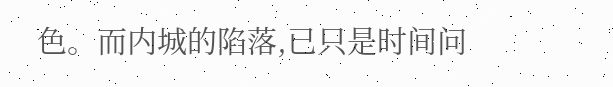色。而内城的陷落,已只是时间问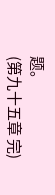题。
(第九十五章 完)